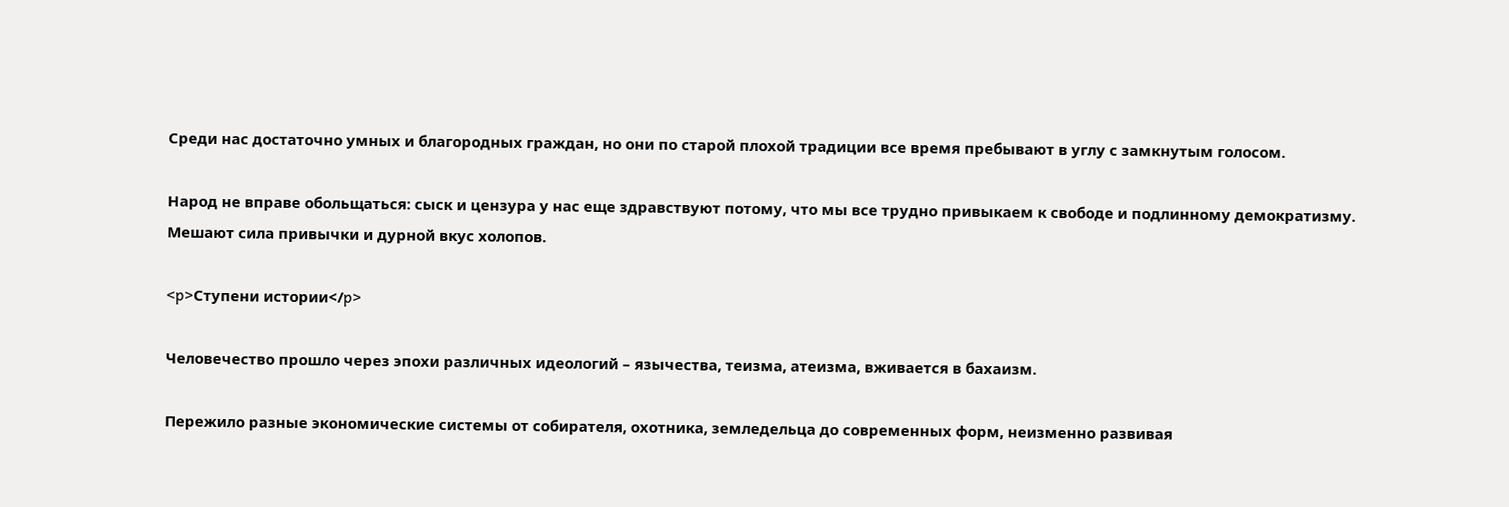Среди нас достаточно умных и благородных граждан, но они по старой плохой традиции все время пребывают в углу с замкнутым голосом.

Народ не вправе обольщаться: сыск и цензура у нас еще здравствуют потому, что мы все трудно привыкаем к свободе и подлинному демократизму. Мешают сила привычки и дурной вкус холопов.

<p>Ступени истории</p>

Человечество прошло через эпохи различных идеологий – язычества, теизма, атеизма, вживается в бахаизм.

Пережило разные экономические системы от собирателя, охотника, земледельца до современных форм, неизменно развивая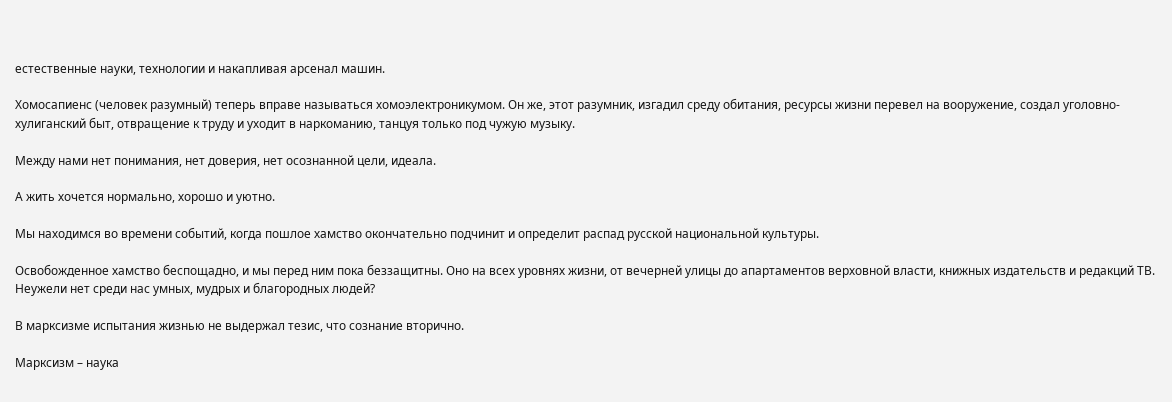естественные науки, технологии и накапливая арсенал машин.

Хомосапиенс (человек разумный) теперь вправе называться хомоэлектроникумом. Он же, этот разумник, изгадил среду обитания, ресурсы жизни перевел на вооружение, создал уголовно-хулиганский быт, отвращение к труду и уходит в наркоманию, танцуя только под чужую музыку.

Между нами нет понимания, нет доверия, нет осознанной цели, идеала.

А жить хочется нормально, хорошо и уютно.

Мы находимся во времени событий, когда пошлое хамство окончательно подчинит и определит распад русской национальной культуры.

Освобожденное хамство беспощадно, и мы перед ним пока беззащитны. Оно на всех уровнях жизни, от вечерней улицы до апартаментов верховной власти, книжных издательств и редакций ТВ. Неужели нет среди нас умных, мудрых и благородных людей?

В марксизме испытания жизнью не выдержал тезис, что сознание вторично.

Марксизм – наука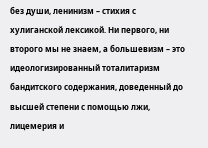без души, ленинизм – стихия с хулиганской лексикой. Ни первого, ни второго мы не знаем, а большевизм – это идеологизированный тоталитаризм бандитского содержания, доведенный до высшей степени с помощью лжи, лицемерия и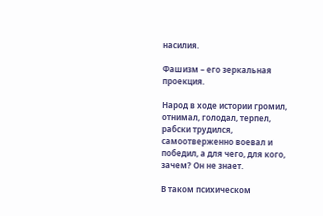насилия.

Фашизм – его зеркальная проекция.

Народ в ходе истории громил, отнимал, голодал, терпел, рабски трудился, самоотверженно воевал и победил, а для чего, для кого, зачем? Он не знает.

В таком психическом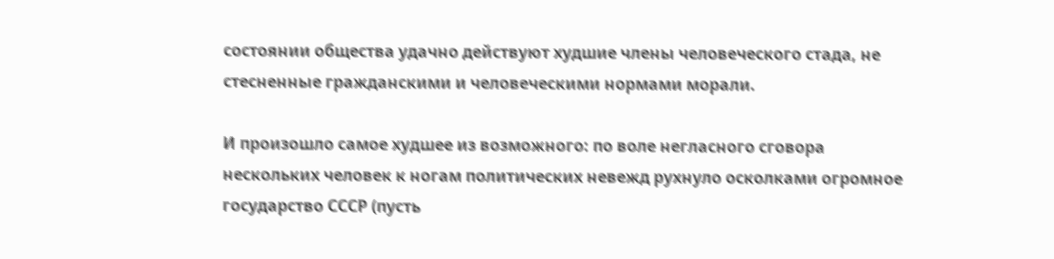состоянии общества удачно действуют худшие члены человеческого стада, не стесненные гражданскими и человеческими нормами морали.

И произошло самое худшее из возможного: по воле негласного сговора нескольких человек к ногам политических невежд рухнуло осколками огромное государство СССР (пусть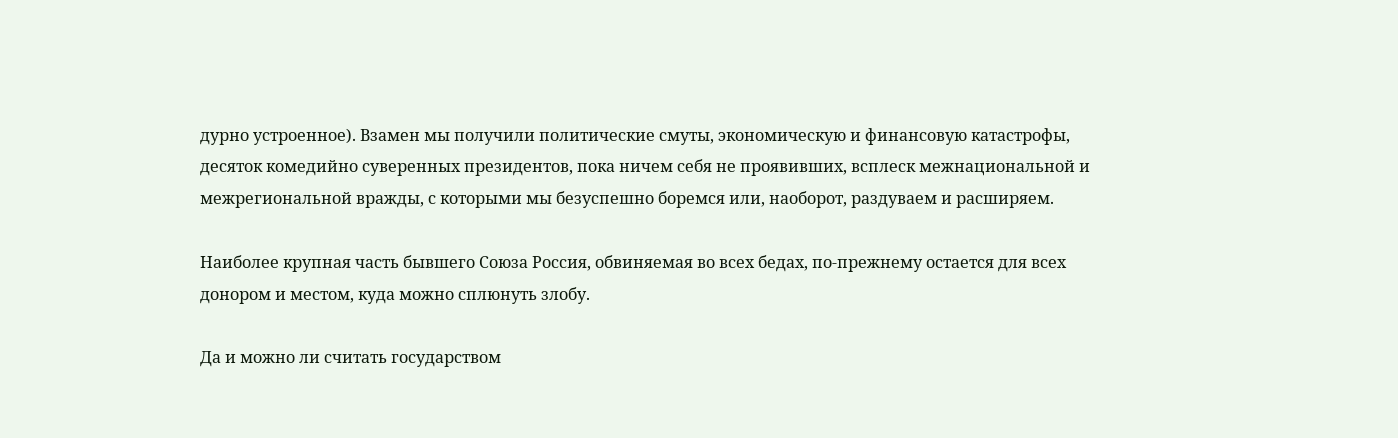дурно устроенное). Взамен мы получили политические смуты, экономическую и финансовую катастрофы, десяток комедийно суверенных президентов, пока ничем себя не проявивших, всплеск межнациональной и межрегиональной вражды, с которыми мы безуспешно боремся или, наоборот, раздуваем и расширяем.

Наиболее крупная часть бывшего Союза Россия, обвиняемая во всех бедах, по-прежнему остается для всех донором и местом, куда можно сплюнуть злобу.

Да и можно ли считать государством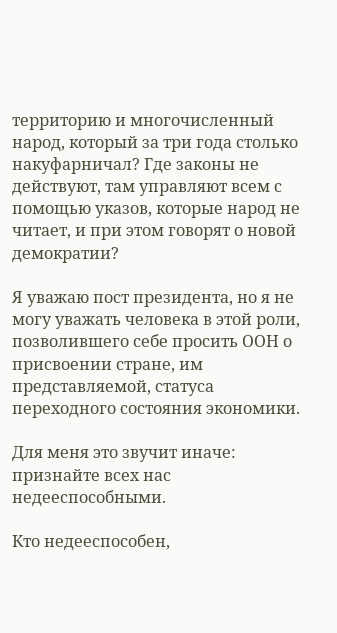территорию и многочисленный народ, который за три года столько накуфарничал? Где законы не действуют, там управляют всем с помощью указов, которые народ не читает, и при этом говорят о новой демократии?

Я уважаю пост президента, но я не могу уважать человека в этой роли, позволившего себе просить ООН о присвоении стране, им представляемой, статуса переходного состояния экономики.

Для меня это звучит иначе: признайте всех нас недееспособными.

Кто недееспособен,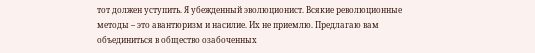тот должен уступить. Я убежденный эволюционист. Всякие революционные методы – это авантюризм и насилие. Их не приемлю. Предлагаю вам объединиться в общество озабоченных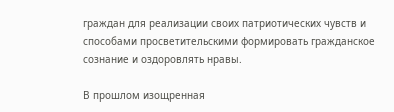граждан для реализации своих патриотических чувств и способами просветительскими формировать гражданское сознание и оздоровлять нравы.

В прошлом изощренная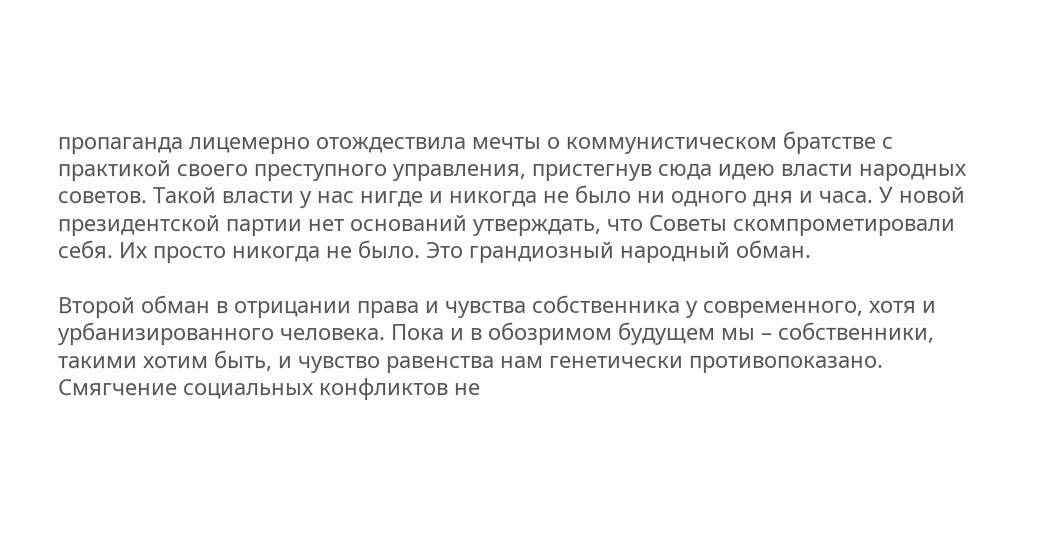пропаганда лицемерно отождествила мечты о коммунистическом братстве с практикой своего преступного управления, пристегнув сюда идею власти народных советов. Такой власти у нас нигде и никогда не было ни одного дня и часа. У новой президентской партии нет оснований утверждать, что Советы скомпрометировали себя. Их просто никогда не было. Это грандиозный народный обман.

Второй обман в отрицании права и чувства собственника у современного, хотя и урбанизированного человека. Пока и в обозримом будущем мы – собственники, такими хотим быть, и чувство равенства нам генетически противопоказано. Смягчение социальных конфликтов не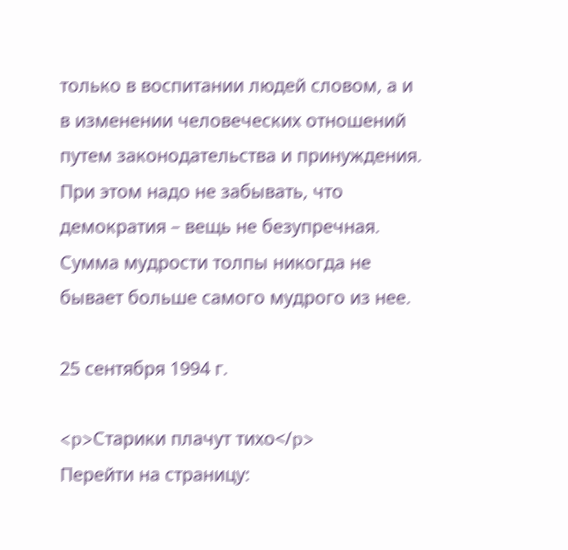только в воспитании людей словом, а и в изменении человеческих отношений путем законодательства и принуждения. При этом надо не забывать, что демократия – вещь не безупречная. Сумма мудрости толпы никогда не бывает больше самого мудрого из нее.

25 сентября 1994 г.

<p>Старики плачут тихо</p>
Перейти на страницу: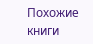Похожие книги